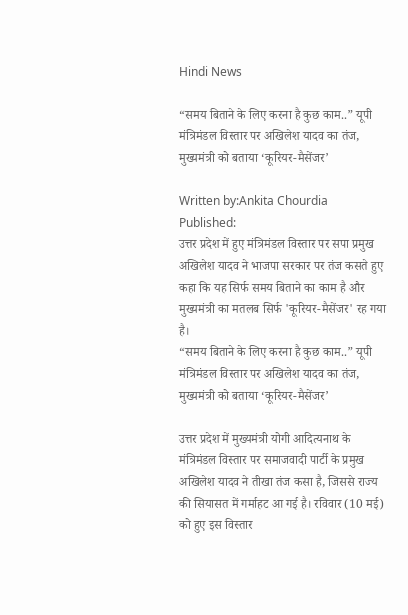Hindi News

“समय बिताने के लिए करना है कुछ काम..” यूपी मंत्रिमंडल विस्तार पर अखिलेश यादव का तंज, मुख्यमंत्री को बताया ‘कूरियर-मैसेंजर’

Written by:Ankita Chourdia
Published:
उत्तर प्रदेश में हुए मंत्रिमंडल विस्तार पर सपा प्रमुख अखिलेश यादव ने भाजपा सरकार पर तंज कसते हुए कहा कि यह सिर्फ समय बिताने का काम है और मुख्यमंत्री का मतलब सिर्फ 'कूरियर-मैसेंजर' रह गया है।
“समय बिताने के लिए करना है कुछ काम..” यूपी मंत्रिमंडल विस्तार पर अखिलेश यादव का तंज, मुख्यमंत्री को बताया ‘कूरियर-मैसेंजर’

उत्तर प्रदेश में मुख्यमंत्री योगी आदित्यनाथ के मंत्रिमंडल विस्तार पर समाजवादी पार्टी के प्रमुख अखिलेश यादव ने तीखा तंज कसा है, जिससे राज्य की सियासत में गर्माहट आ गई है। रविवार (10 मई) को हुए इस विस्तार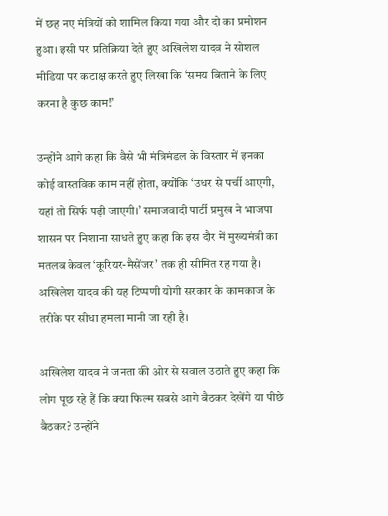में छह नए मंत्रियों को शामिल किया गया और दो का प्रमोशन हुआ। इसी पर प्रतिक्रिया देते हुए अखिलेश यादव ने सोशल मीडिया पर कटाक्ष करते हुए लिखा कि ‘समय बिताने के लिए करना है कुछ काम!’

उन्होंने आगे कहा कि वैसे भी मंत्रिमंडल के विस्तार में इनका कोई वास्तविक काम नहीं होता, क्योंकि ‘उधर से पर्ची आएगी, यहां तो सिर्फ पढ़ी जाएगी।’ समाजवादी पार्टी प्रमुख ने भाजपा शासन पर निशाना साधते हुए कहा कि इस दौर में मुख्यमंत्री का मतलब केवल ‘कूरियर-मैसेंजर’ तक ही सीमित रह गया है। अखिलेश यादव की यह टिप्पणी योगी सरकार के कामकाज के तरीके पर सीधा हमला मानी जा रही है।

अखिलेश यादव ने जनता की ओर से सवाल उठाते हुए कहा कि लोग पूछ रहे हैं कि क्या फिल्म सबसे आगे बैठकर देखेंगे या पीछे बैठकर? उन्होंने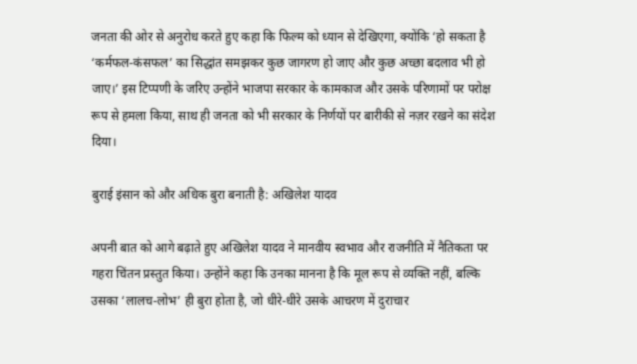जनता की ओर से अनुरोध करते हुए कहा कि फिल्म को ध्यान से देखिएगा, क्योंकि ‘हो सकता है ‘कर्मफल-कंसफल’ का सिद्धांत समझकर कुछ जागरण हो जाए और कुछ अच्छा बदलाव भी हो जाए।’ इस टिप्पणी के जरिए उन्होंने भाजपा सरकार के कामकाज और उसके परिणामों पर परोक्ष रूप से हमला किया, साथ ही जनता को भी सरकार के निर्णयों पर बारीकी से नज़र रखने का संदेश दिया।

बुराई इंसान को और अधिक बुरा बनाती है: अखिलेश यादव

अपनी बात को आगे बढ़ाते हुए अखिलेश यादव ने मानवीय स्वभाव और राजनीति में नैतिकता पर गहरा चिंतन प्रस्तुत किया। उन्होंने कहा कि उनका मानना है कि मूल रूप से व्यक्ति नहीं, बल्कि उसका ‘लालच-लोभ’ ही बुरा होता है, जो धीरे-धीरे उसके आचरण में दुराचार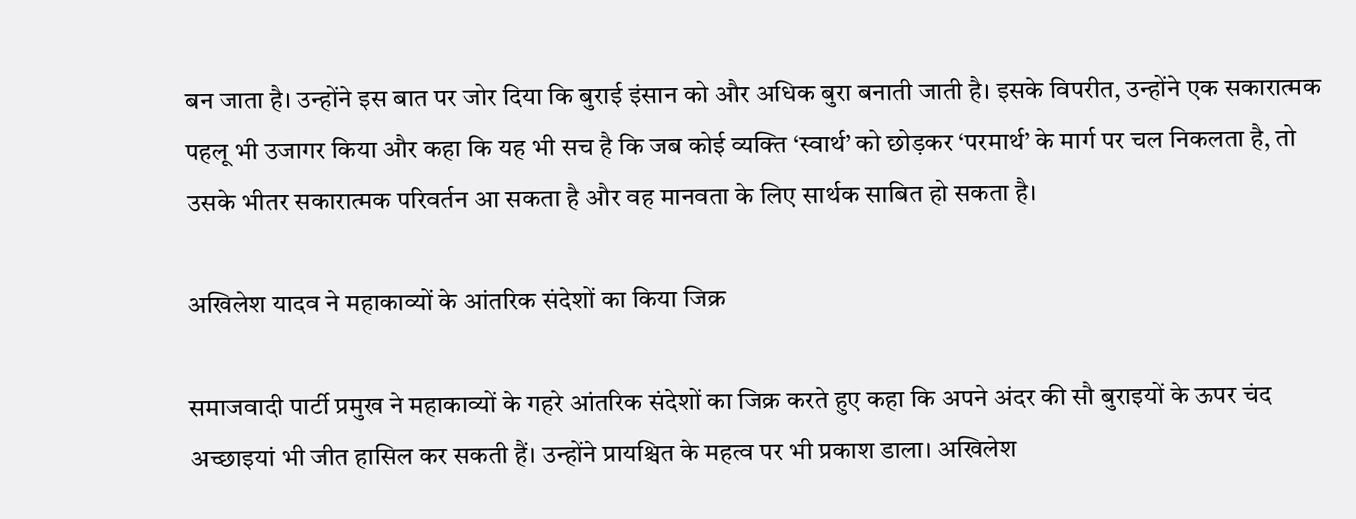बन जाता है। उन्होंने इस बात पर जोर दिया कि बुराई इंसान को और अधिक बुरा बनाती जाती है। इसके विपरीत, उन्होंने एक सकारात्मक पहलू भी उजागर किया और कहा कि यह भी सच है कि जब कोई व्यक्ति ‘स्वार्थ’ को छोड़कर ‘परमार्थ’ के मार्ग पर चल निकलता है, तो उसके भीतर सकारात्मक परिवर्तन आ सकता है और वह मानवता के लिए सार्थक साबित हो सकता है।

अखिलेश यादव ने महाकाव्यों के आंतरिक संदेशों का किया जिक्र

समाजवादी पार्टी प्रमुख ने महाकाव्यों के गहरे आंतरिक संदेशों का जिक्र करते हुए कहा कि अपने अंदर की सौ बुराइयों के ऊपर चंद अच्छाइयां भी जीत हासिल कर सकती हैं। उन्होंने प्रायश्चित के महत्व पर भी प्रकाश डाला। अखिलेश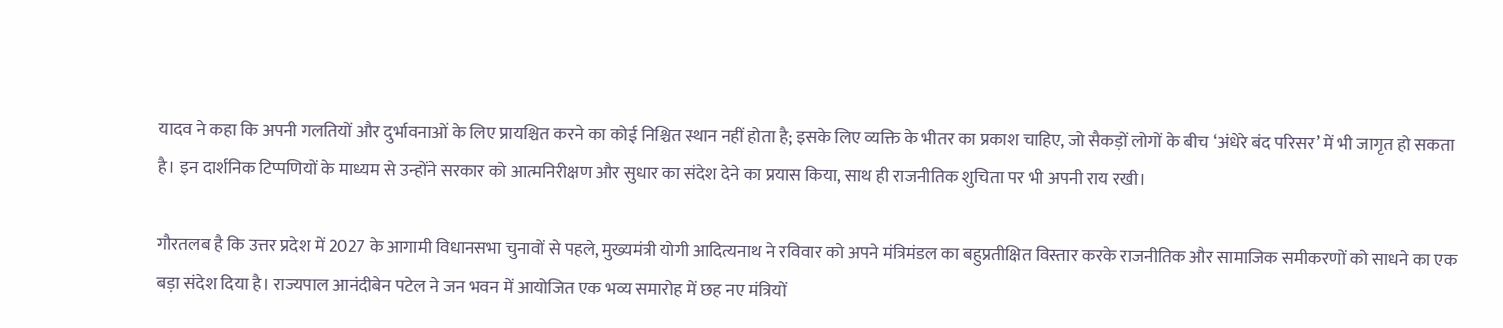यादव ने कहा कि अपनी गलतियों और दुर्भावनाओं के लिए प्रायश्चित करने का कोई निश्चित स्थान नहीं होता है; इसके लिए व्यक्ति के भीतर का प्रकाश चाहिए, जो सैकड़ों लोगों के बीच ‘अंधेरे बंद परिसर’ में भी जागृत हो सकता है। इन दार्शनिक टिप्पणियों के माध्यम से उन्होंने सरकार को आत्मनिरीक्षण और सुधार का संदेश देने का प्रयास किया, साथ ही राजनीतिक शुचिता पर भी अपनी राय रखी।

गौरतलब है कि उत्तर प्रदेश में 2027 के आगामी विधानसभा चुनावों से पहले, मुख्यमंत्री योगी आदित्यनाथ ने रविवार को अपने मंत्रिमंडल का बहुप्रतीक्षित विस्तार करके राजनीतिक और सामाजिक समीकरणों को साधने का एक बड़ा संदेश दिया है। राज्यपाल आनंदीबेन पटेल ने जन भवन में आयोजित एक भव्य समारोह में छह नए मंत्रियों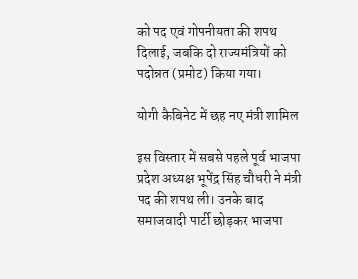को पद एवं गोपनीयता की शपथ दिलाई, जबकि दो राज्यमंत्रियों को पदोन्नत (प्रमोट) किया गया।

योगी कैबिनेट में छह नए मंत्री शामिल

इस विस्तार में सबसे पहले पूर्व भाजपा प्रदेश अध्यक्ष भूपेंद्र सिंह चौधरी ने मंत्री पद की शपथ ली। उनके बाद समाजवादी पार्टी छोड़कर भाजपा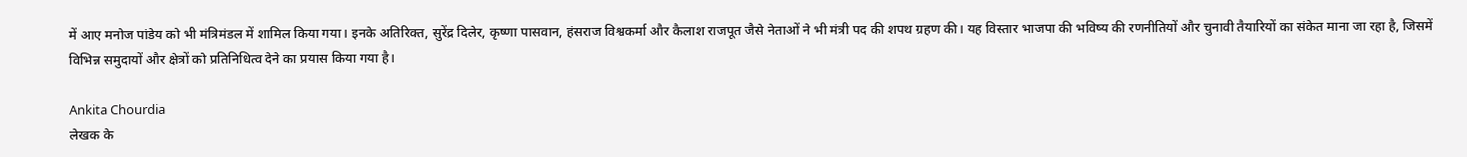में आए मनोज पांडेय को भी मंत्रिमंडल में शामिल किया गया। इनके अतिरिक्त, सुरेंद्र दिलेर, कृष्णा पासवान, हंसराज विश्वकर्मा और कैलाश राजपूत जैसे नेताओं ने भी मंत्री पद की शपथ ग्रहण की। यह विस्तार भाजपा की भविष्य की रणनीतियों और चुनावी तैयारियों का संकेत माना जा रहा है, जिसमें विभिन्न समुदायों और क्षेत्रों को प्रतिनिधित्व देने का प्रयास किया गया है।

Ankita Chourdia
लेखक के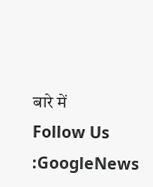बारे में
Follow Us :GoogleNews